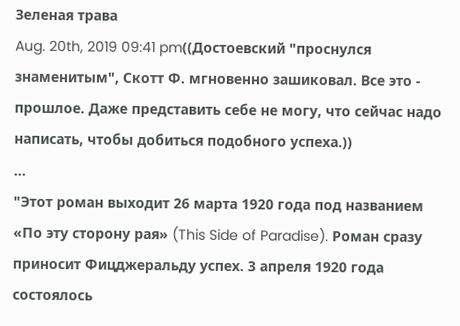Зеленая трава
Aug. 20th, 2019 09:41 pm((Достоевский "проснулся знаменитым", Скотт Ф. мгновенно зашиковал. Все это - прошлое. Даже представить себе не могу, что сейчас надо написать, чтобы добиться подобного успеха.))
...
"Этот роман выходит 26 марта 1920 года под названием «По эту сторону рая» (This Side of Paradise). Роман сразу приносит Фицджеральду успех. 3 апреля 1920 года состоялось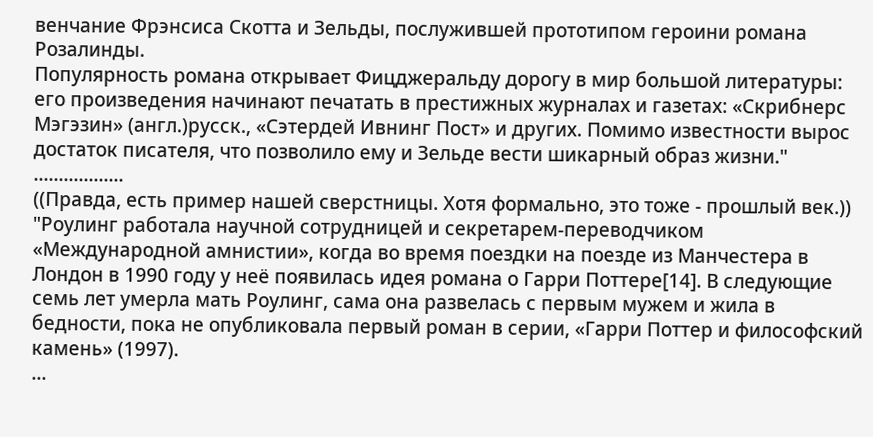венчание Фрэнсиса Скотта и Зельды, послужившей прототипом героини романа Розалинды.
Популярность романа открывает Фицджеральду дорогу в мир большой литературы: его произведения начинают печатать в престижных журналах и газетах: «Скрибнерс Мэгэзин» (англ.)русск., «Сэтердей Ивнинг Пост» и других. Помимо известности вырос достаток писателя, что позволило ему и Зельде вести шикарный образ жизни."
..................
((Правда, есть пример нашей сверстницы. Хотя формально, это тоже - прошлый век.))
"Роулинг работала научной сотрудницей и секретарем-переводчиком «Международной амнистии», когда во время поездки на поезде из Манчестера в Лондон в 1990 году у неё появилась идея романа о Гарри Поттере[14]. В следующие семь лет умерла мать Роулинг, сама она развелась с первым мужем и жила в бедности, пока не опубликовала первый роман в серии, «Гарри Поттер и философский камень» (1997).
...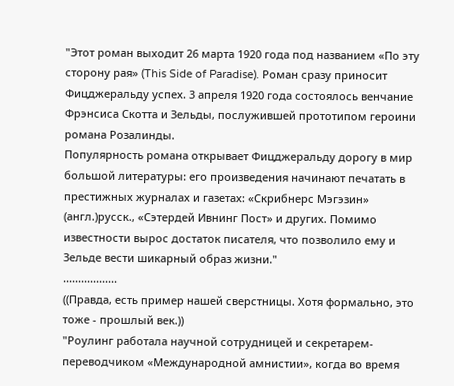"Этот роман выходит 26 марта 1920 года под названием «По эту сторону рая» (This Side of Paradise). Роман сразу приносит Фицджеральду успех. 3 апреля 1920 года состоялось венчание Фрэнсиса Скотта и Зельды, послужившей прототипом героини романа Розалинды.
Популярность романа открывает Фицджеральду дорогу в мир большой литературы: его произведения начинают печатать в престижных журналах и газетах: «Скрибнерс Мэгэзин» (англ.)русск., «Сэтердей Ивнинг Пост» и других. Помимо известности вырос достаток писателя, что позволило ему и Зельде вести шикарный образ жизни."
..................
((Правда, есть пример нашей сверстницы. Хотя формально, это тоже - прошлый век.))
"Роулинг работала научной сотрудницей и секретарем-переводчиком «Международной амнистии», когда во время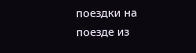поездки на поезде из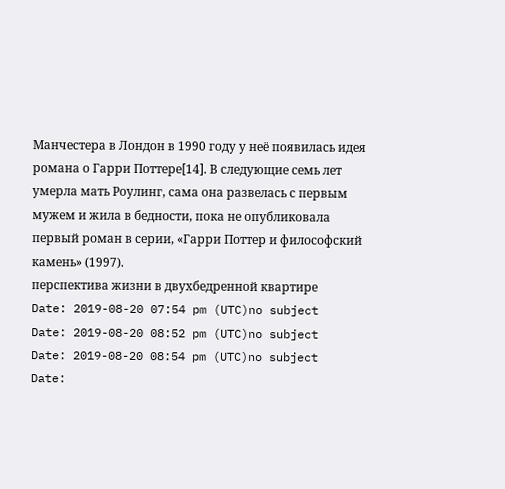Манчестера в Лондон в 1990 году у неё появилась идея романа о Гарри Поттере[14]. В следующие семь лет умерла мать Роулинг, сама она развелась с первым мужем и жила в бедности, пока не опубликовала первый роман в серии, «Гарри Поттер и философский камень» (1997).
перспектива жизни в двухбедренной квартире
Date: 2019-08-20 07:54 pm (UTC)no subject
Date: 2019-08-20 08:52 pm (UTC)no subject
Date: 2019-08-20 08:54 pm (UTC)no subject
Date: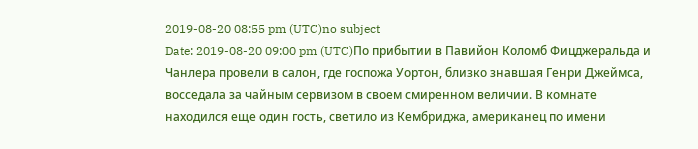2019-08-20 08:55 pm (UTC)no subject
Date: 2019-08-20 09:00 pm (UTC)По прибытии в Павийон Коломб Фицджеральда и Чанлера провели в салон, где госпожа Уортон, близко знавшая Генри Джеймса, восседала за чайным сервизом в своем смиренном величии. В комнате находился еще один гость, светило из Кембриджа, американец по имени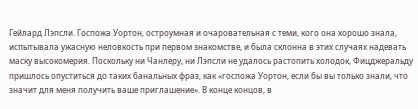Гейлард Лэпсли. Госпожа Уортон, остроумная и очаровательная с теми, кого она хорошо знала, испытывала ужасную неловкость при первом знакомстве, и была склонна в этих случаях надевать маску высокомерия. Поскольку ни Чанлеру, ни Лэпсли не удалось растопить холодок, Фицджеральду пришлось опуститься до таких банальных фраз, как «госпожа Уортон, если бы вы только знали, что значит для меня получить ваше приглашение». В конце концов, в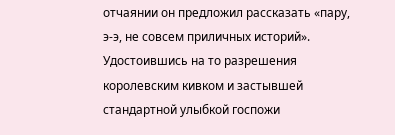отчаянии он предложил рассказать «пару, э-э, не совсем приличных историй». Удостоившись на то разрешения королевским кивком и застывшей стандартной улыбкой госпожи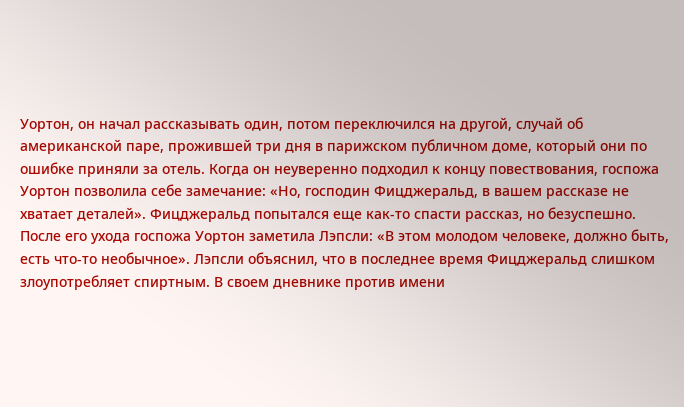Уортон, он начал рассказывать один, потом переключился на другой, случай об американской паре, прожившей три дня в парижском публичном доме, который они по ошибке приняли за отель. Когда он неуверенно подходил к концу повествования, госпожа Уортон позволила себе замечание: «Но, господин Фицджеральд, в вашем рассказе не хватает деталей». Фицджеральд попытался еще как-то спасти рассказ, но безуспешно.
После его ухода госпожа Уортон заметила Лэпсли: «В этом молодом человеке, должно быть, есть что-то необычное». Лэпсли объяснил, что в последнее время Фицджеральд слишком злоупотребляет спиртным. В своем дневнике против имени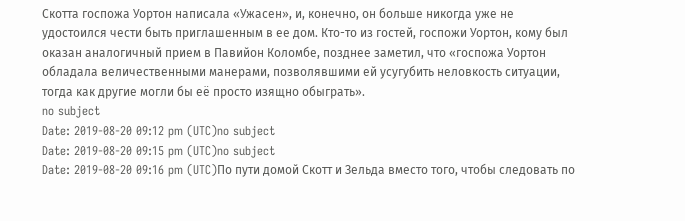Скотта госпожа Уортон написала «Ужасен», и, конечно, он больше никогда уже не удостоился чести быть приглашенным в ее дом. Кто-то из гостей, госпожи Уортон, кому был оказан аналогичный прием в Павийон Коломбе, позднее заметил, что «госпожа Уортон обладала величественными манерами, позволявшими ей усугубить неловкость ситуации, тогда как другие могли бы её просто изящно обыграть».
no subject
Date: 2019-08-20 09:12 pm (UTC)no subject
Date: 2019-08-20 09:15 pm (UTC)no subject
Date: 2019-08-20 09:16 pm (UTC)По пути домой Скотт и Зельда вместо того, чтобы следовать по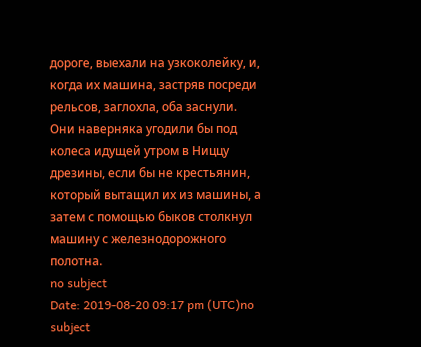дороге, выехали на узкоколейку, и, когда их машина, застряв посреди рельсов, заглохла, оба заснули. Они наверняка угодили бы под колеса идущей утром в Ниццу дрезины, если бы не крестьянин, который вытащил их из машины, а затем с помощью быков столкнул машину с железнодорожного полотна.
no subject
Date: 2019-08-20 09:17 pm (UTC)no subject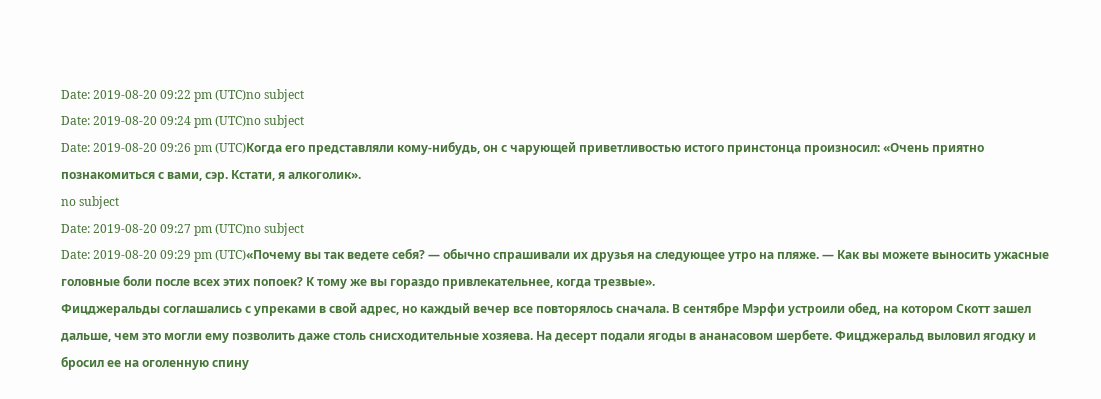Date: 2019-08-20 09:22 pm (UTC)no subject
Date: 2019-08-20 09:24 pm (UTC)no subject
Date: 2019-08-20 09:26 pm (UTC)Когда его представляли кому-нибудь, он с чарующей приветливостью истого принстонца произносил: «Очень приятно познакомиться с вами, сэр. Кстати, я алкоголик».
no subject
Date: 2019-08-20 09:27 pm (UTC)no subject
Date: 2019-08-20 09:29 pm (UTC)«Почему вы так ведете себя? — обычно спрашивали их друзья на следующее утро на пляже. — Как вы можете выносить ужасные головные боли после всех этих попоек? К тому же вы гораздо привлекательнее, когда трезвые».
Фицджеральды соглашались с упреками в свой адрес, но каждый вечер все повторялось сначала. В сентябре Мэрфи устроили обед, на котором Скотт зашел дальше, чем это могли ему позволить даже столь снисходительные хозяева. На десерт подали ягоды в ананасовом шербете. Фицджеральд выловил ягодку и бросил ее на оголенную спину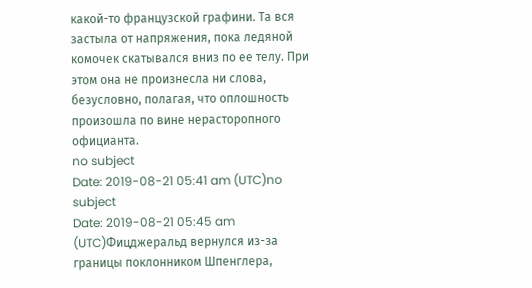какой-то французской графини. Та вся застыла от напряжения, пока ледяной комочек скатывался вниз по ее телу. При этом она не произнесла ни слова, безусловно, полагая, что оплошность произошла по вине нерасторопного официанта.
no subject
Date: 2019-08-21 05:41 am (UTC)no subject
Date: 2019-08-21 05:45 am (UTC)Фицджеральд вернулся из-за границы поклонником Шпенглера,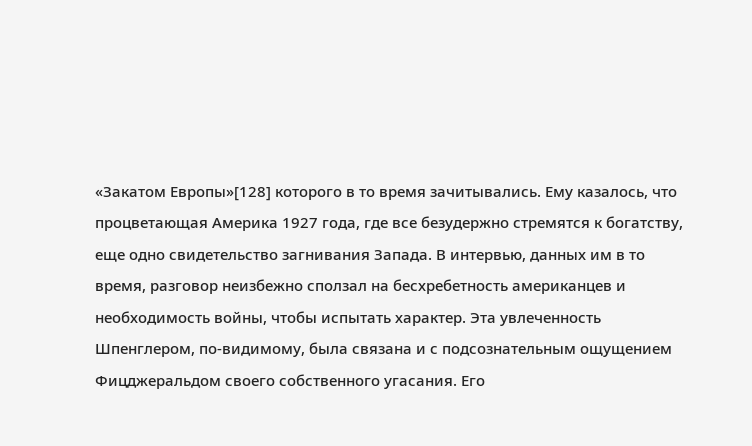«Закатом Европы»[128] которого в то время зачитывались. Ему казалось, что процветающая Америка 1927 года, где все безудержно стремятся к богатству, еще одно свидетельство загнивания Запада. В интервью, данных им в то время, разговор неизбежно сползал на бесхребетность американцев и необходимость войны, чтобы испытать характер. Эта увлеченность Шпенглером, по-видимому, была связана и с подсознательным ощущением Фицджеральдом своего собственного угасания. Его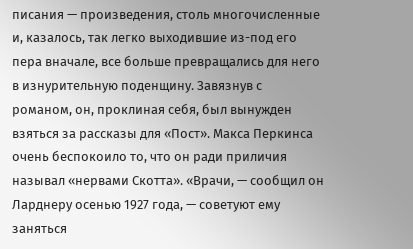писания — произведения, столь многочисленные и, казалось, так легко выходившие из-под его пера вначале, все больше превращались для него в изнурительную поденщину. Завязнув с романом, он, проклиная себя, был вынужден взяться за рассказы для «Пост». Макса Перкинса очень беспокоило то, что он ради приличия называл «нервами Скотта». «Врачи, — сообщил он Ларднеру осенью 1927 года, — советуют ему заняться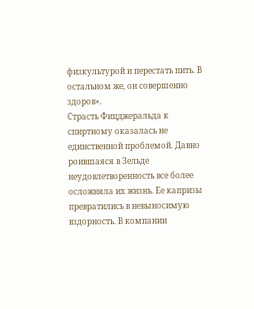физкультурой и перестать пить. В остальном же, он совершенно здоров».
Страсть Фицджеральда к спиртному оказалась не единственной проблемой. Давно роившаяся в Зельде неудовлетворенность все более осложняла их жизнь. Ее капризы превратились в невыносимую вздорность. В компании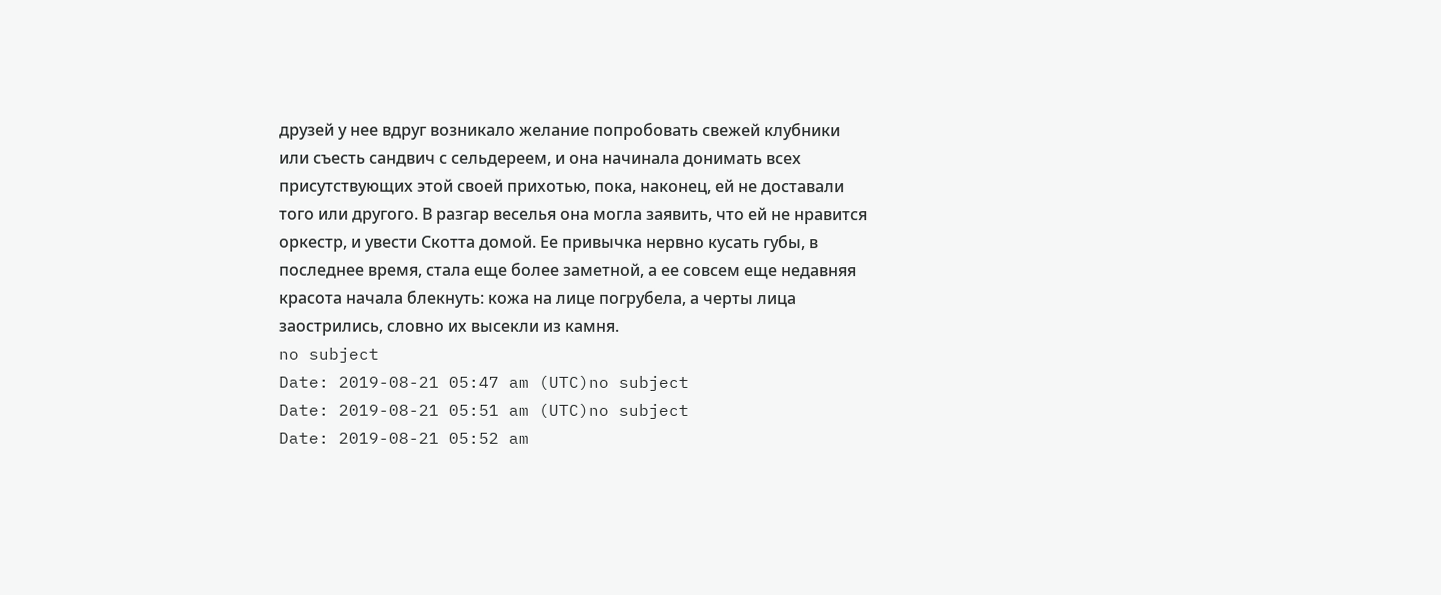друзей у нее вдруг возникало желание попробовать свежей клубники или съесть сандвич с сельдереем, и она начинала донимать всех присутствующих этой своей прихотью, пока, наконец, ей не доставали того или другого. В разгар веселья она могла заявить, что ей не нравится оркестр, и увести Скотта домой. Ее привычка нервно кусать губы, в последнее время, стала еще более заметной, а ее совсем еще недавняя красота начала блекнуть: кожа на лице погрубела, а черты лица заострились, словно их высекли из камня.
no subject
Date: 2019-08-21 05:47 am (UTC)no subject
Date: 2019-08-21 05:51 am (UTC)no subject
Date: 2019-08-21 05:52 am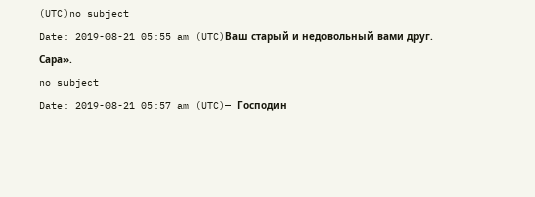(UTC)no subject
Date: 2019-08-21 05:55 am (UTC)Ваш старый и недовольный вами друг.
Сара».
no subject
Date: 2019-08-21 05:57 am (UTC)— Господин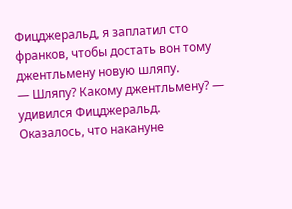Фицджеральд, я заплатил сто франков, чтобы достать вон тому джентльмену новую шляпу.
— Шляпу? Какому джентльмену? — удивился Фицджеральд.
Оказалось, что накануне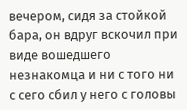вечером, сидя за стойкой бара, он вдруг вскочил при виде вошедшего незнакомца и ни с того ни с сего сбил у него с головы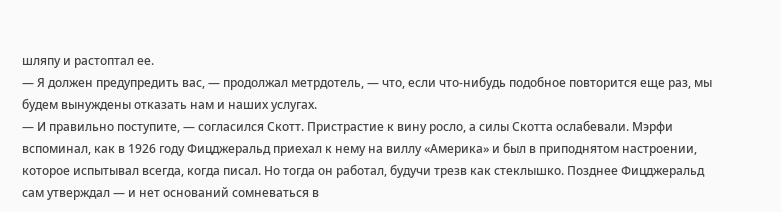шляпу и растоптал ее.
— Я должен предупредить вас, — продолжал метрдотель, — что, если что-нибудь подобное повторится еще раз, мы будем вынуждены отказать нам и наших услугах.
— И правильно поступите, — согласился Скотт. Пристрастие к вину росло, а силы Скотта ослабевали. Мэрфи вспоминал, как в 1926 году Фицджеральд приехал к нему на виллу «Америка» и был в приподнятом настроении, которое испытывал всегда, когда писал. Но тогда он работал, будучи трезв как стеклышко. Позднее Фицджеральд сам утверждал — и нет оснований сомневаться в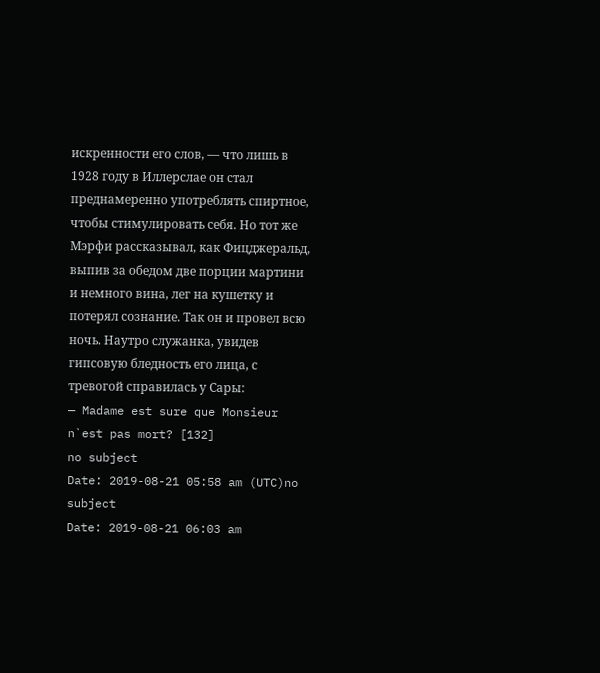искренности его слов, — что лишь в 1928 году в Иллерслае он стал преднамеренно употреблять спиртное, чтобы стимулировать себя. Но тот же Мэрфи рассказывал, как Фицджеральд, выпив за обедом две порции мартини и немного вина, лег на кушетку и потерял сознание. Так он и провел всю ночь. Наутро служанка, увидев гипсовую бледность его лица, с тревогой справилась у Сары:
— Madame est sure que Monsieur n`est pas mort? [132]
no subject
Date: 2019-08-21 05:58 am (UTC)no subject
Date: 2019-08-21 06:03 am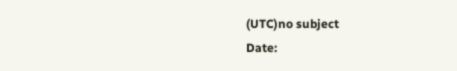(UTC)no subject
Date: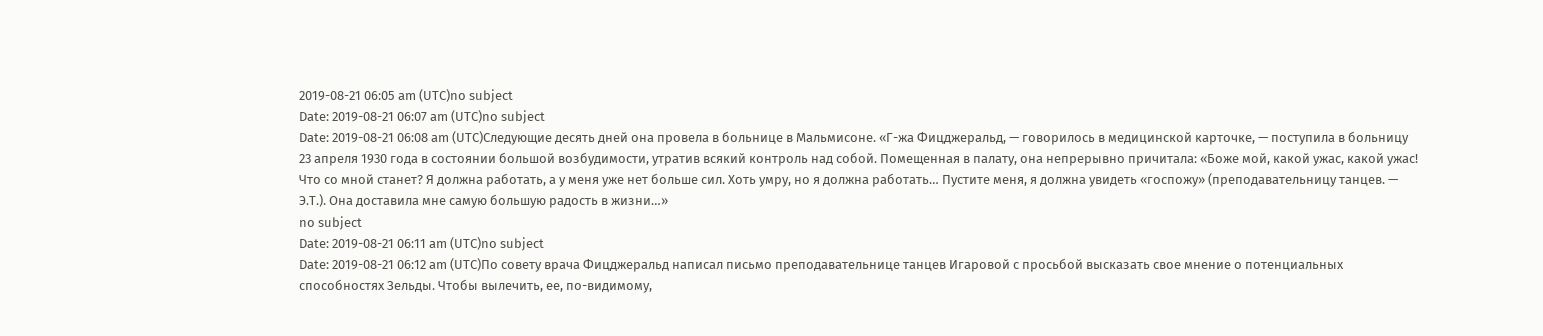2019-08-21 06:05 am (UTC)no subject
Date: 2019-08-21 06:07 am (UTC)no subject
Date: 2019-08-21 06:08 am (UTC)Следующие десять дней она провела в больнице в Мальмисоне. «Г-жа Фицджеральд, — говорилось в медицинской карточке, — поступила в больницу 23 апреля 1930 года в состоянии большой возбудимости, утратив всякий контроль над собой. Помещенная в палату, она непрерывно причитала: «Боже мой, какой ужас, какой ужас! Что со мной станет? Я должна работать, а у меня уже нет больше сил. Хоть умру, но я должна работать… Пустите меня, я должна увидеть «госпожу» (преподавательницу танцев. — Э.Т.). Она доставила мне самую большую радость в жизни…»
no subject
Date: 2019-08-21 06:11 am (UTC)no subject
Date: 2019-08-21 06:12 am (UTC)По совету врача Фицджеральд написал письмо преподавательнице танцев Игаровой с просьбой высказать свое мнение о потенциальных способностях Зельды. Чтобы вылечить, ее, по-видимому,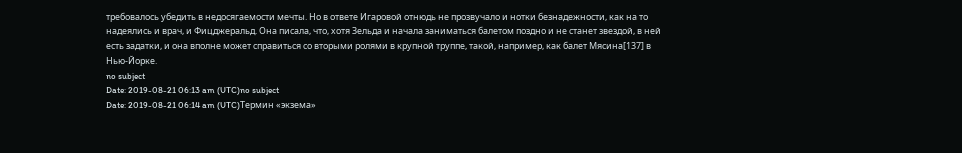требовалось убедить в недосягаемости мечты. Но в ответе Игаровой отнюдь не прозвучало и нотки безнадежности, как на то надеялись и врач, и Фицджеральд. Она писала, что, хотя Зельда и начала заниматься балетом поздно и не станет звездой, в ней есть задатки, и она вполне может справиться со вторыми ролями в крупной труппе, такой, например, как балет Мясина[137] в Нью-Йорке.
no subject
Date: 2019-08-21 06:13 am (UTC)no subject
Date: 2019-08-21 06:14 am (UTC)Термин «экзема»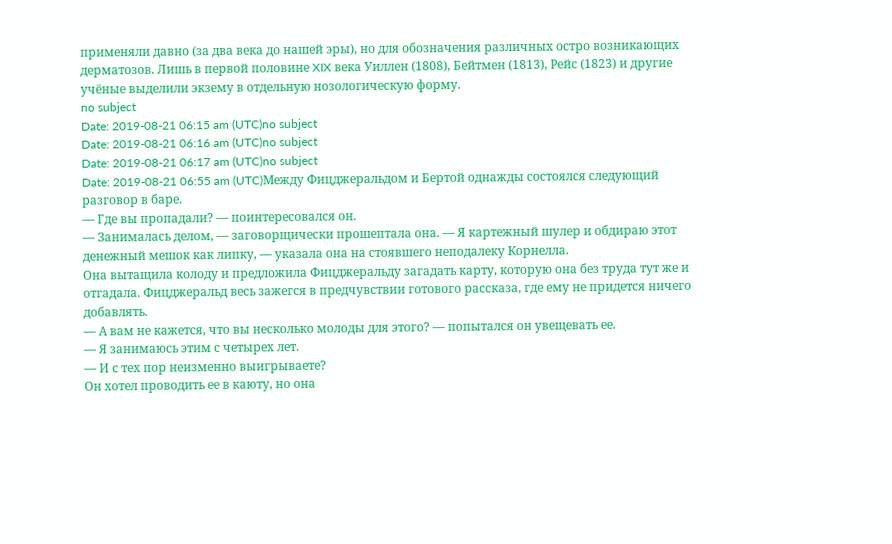применяли давно (за два века до нашей эры), но для обозначения различных остро возникающих дерматозов. Лишь в первой половине XIX века Уиллен (1808), Бейтмен (1813), Рейс (1823) и другие учёные выделили экзему в отдельную нозологическую форму.
no subject
Date: 2019-08-21 06:15 am (UTC)no subject
Date: 2019-08-21 06:16 am (UTC)no subject
Date: 2019-08-21 06:17 am (UTC)no subject
Date: 2019-08-21 06:55 am (UTC)Между Фицджеральдом и Бертой однажды состоялся следующий разговор в баре.
— Где вы пропадали? — поинтересовался он.
— Занималась делом, — заговорщически прошептала она. — Я картежный шулер и обдираю этот денежный мешок как липку, — указала она на стоявшего неподалеку Корнелла.
Она вытащила колоду и предложила Фицджеральду загадать карту, которую она без труда тут же и отгадала. Фицджеральд весь зажегся в предчувствии готового рассказа, где ему не придется ничего добавлять.
— А вам не кажется, что вы несколько молоды для этого? — попытался он увещевать ее.
— Я занимаюсь этим с четырех лет.
— И с тех пор неизменно выигрываете?
Он хотел проводить ее в каюту, но она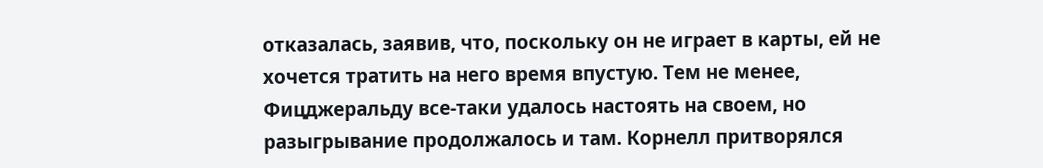отказалась, заявив, что, поскольку он не играет в карты, ей не хочется тратить на него время впустую. Тем не менее, Фицджеральду все-таки удалось настоять на своем, но разыгрывание продолжалось и там. Корнелл притворялся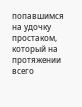попавшимся на удочку простаком, который на протяжении всего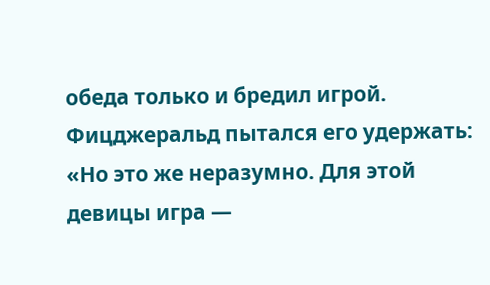обеда только и бредил игрой. Фицджеральд пытался его удержать: «Но это же неразумно. Для этой девицы игра —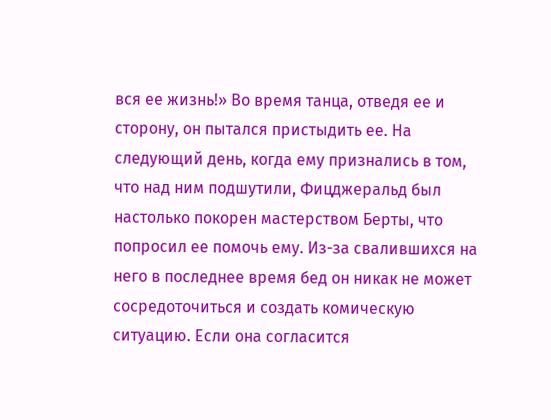вся ее жизнь!» Во время танца, отведя ее и сторону, он пытался пристыдить ее. На следующий день, когда ему признались в том, что над ним подшутили, Фицджеральд был настолько покорен мастерством Берты, что попросил ее помочь ему. Из-за свалившихся на него в последнее время бед он никак не может сосредоточиться и создать комическую ситуацию. Если она согласится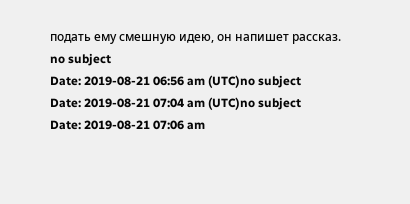подать ему смешную идею, он напишет рассказ.
no subject
Date: 2019-08-21 06:56 am (UTC)no subject
Date: 2019-08-21 07:04 am (UTC)no subject
Date: 2019-08-21 07:06 am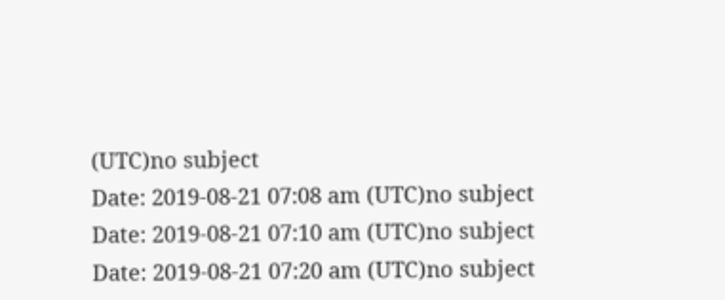(UTC)no subject
Date: 2019-08-21 07:08 am (UTC)no subject
Date: 2019-08-21 07:10 am (UTC)no subject
Date: 2019-08-21 07:20 am (UTC)no subject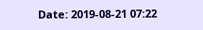Date: 2019-08-21 07:22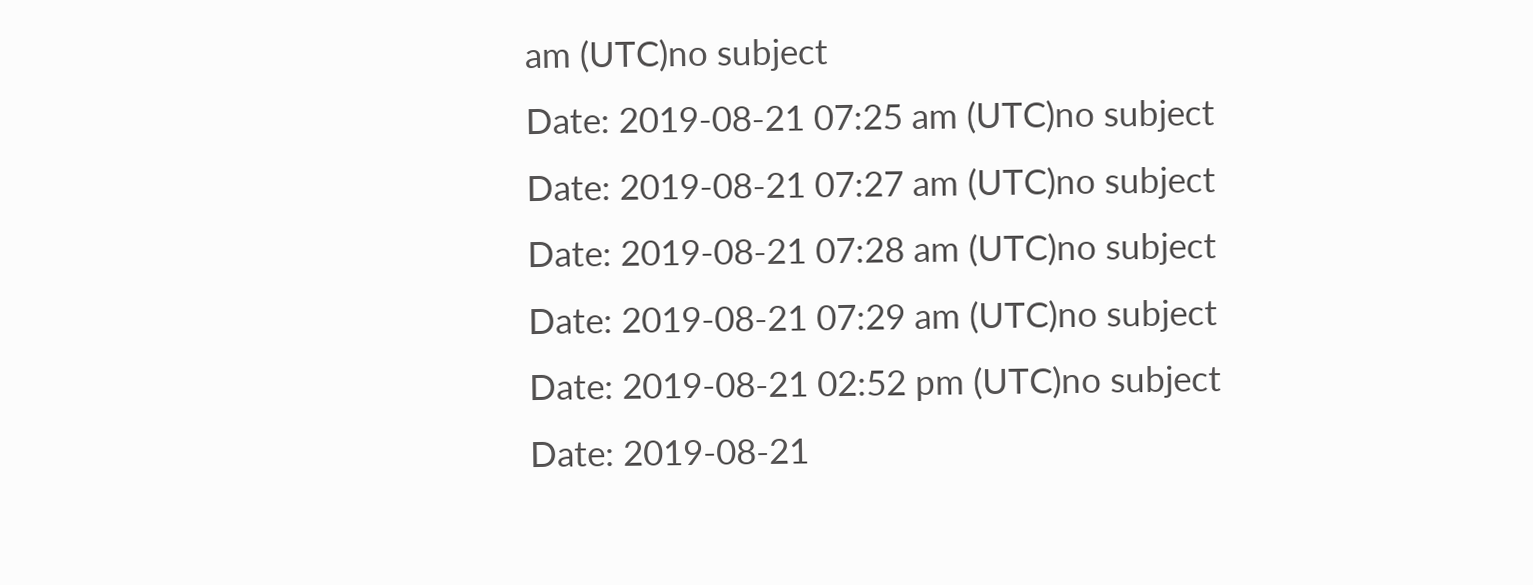am (UTC)no subject
Date: 2019-08-21 07:25 am (UTC)no subject
Date: 2019-08-21 07:27 am (UTC)no subject
Date: 2019-08-21 07:28 am (UTC)no subject
Date: 2019-08-21 07:29 am (UTC)no subject
Date: 2019-08-21 02:52 pm (UTC)no subject
Date: 2019-08-21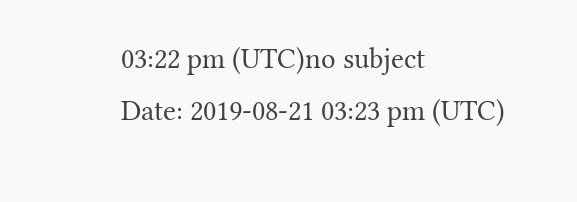03:22 pm (UTC)no subject
Date: 2019-08-21 03:23 pm (UTC)